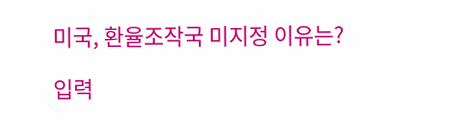미국, 환율조작국 미지정 이유는?

입력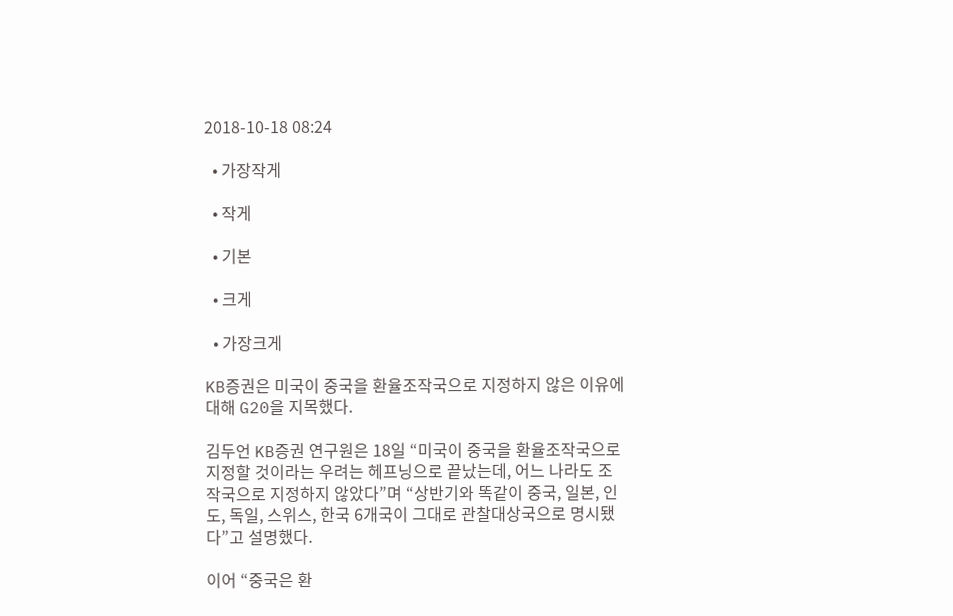2018-10-18 08:24

  • 가장작게

  • 작게

  • 기본

  • 크게

  • 가장크게

KB증권은 미국이 중국을 환율조작국으로 지정하지 않은 이유에 대해 G20을 지목했다.

김두언 KB증권 연구원은 18일 “미국이 중국을 환율조작국으로 지정할 것이라는 우려는 헤프닝으로 끝났는데, 어느 나라도 조작국으로 지정하지 않았다”며 “상반기와 똑같이 중국, 일본, 인도, 독일, 스위스, 한국 6개국이 그대로 관찰대상국으로 명시됐다”고 설명했다.

이어 “중국은 환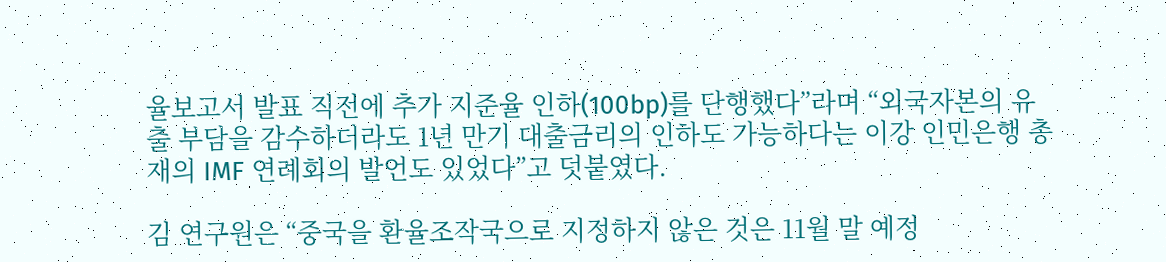율보고서 발표 직전에 추가 지준율 인하(100bp)를 단행했다”라며 “외국자본의 유출 부담을 감수하더라도 1년 만기 대출금리의 인하도 가능하다는 이강 인민은행 총재의 IMF 연례회의 발언도 있었다”고 덧붙였다.

김 연구원은 “중국을 환율조작국으로 지정하지 않은 것은 11월 말 예정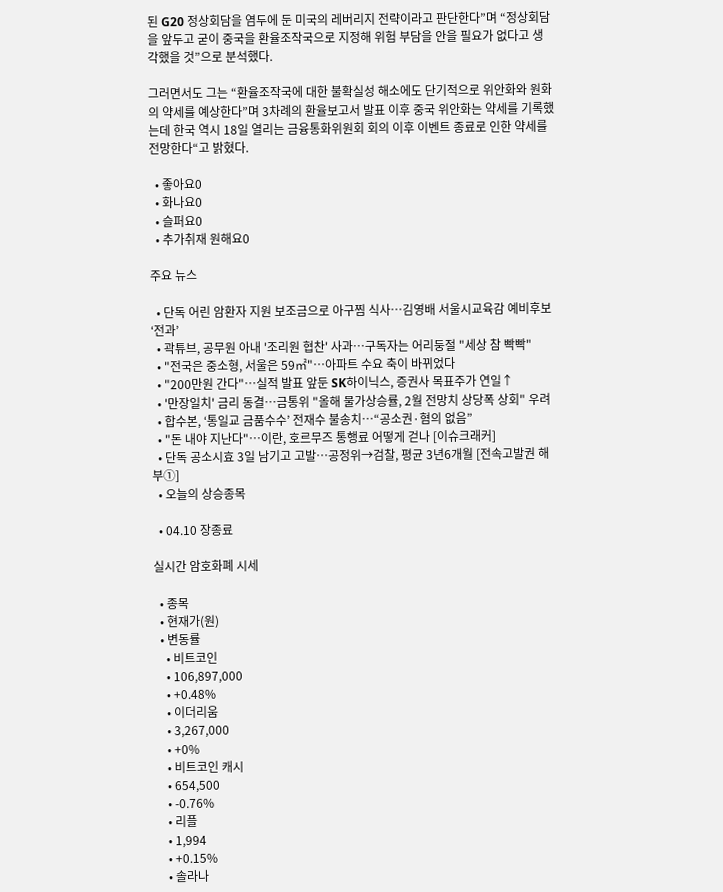된 G20 정상회담을 염두에 둔 미국의 레버리지 전략이라고 판단한다”며 “정상회담을 앞두고 굳이 중국을 환율조작국으로 지정해 위험 부담을 안을 필요가 없다고 생각했을 것”으로 분석했다.

그러면서도 그는 “환율조작국에 대한 불확실성 해소에도 단기적으로 위안화와 원화의 약세를 예상한다”며 3차례의 환율보고서 발표 이후 중국 위안화는 약세를 기록했는데 한국 역시 18일 열리는 금융통화위원회 회의 이후 이벤트 종료로 인한 약세를 전망한다“고 밝혔다.

  • 좋아요0
  • 화나요0
  • 슬퍼요0
  • 추가취재 원해요0

주요 뉴스

  • 단독 어린 암환자 지원 보조금으로 아구찜 식사…김영배 서울시교육감 예비후보 ‘전과’
  • 곽튜브, 공무원 아내 '조리원 협찬' 사과⋯구독자는 어리둥절 "세상 참 빡빡"
  • "전국은 중소형, 서울은 59㎡"⋯아파트 수요 축이 바뀌었다
  • "200만원 간다"⋯실적 발표 앞둔 SK하이닉스, 증권사 목표주가 연일↑
  • '만장일치' 금리 동결⋯금통위 "올해 물가상승률, 2월 전망치 상당폭 상회" 우려
  • 합수본, ‘통일교 금품수수’ 전재수 불송치…“공소권·혐의 없음”
  • "돈 내야 지난다"⋯이란, 호르무즈 통행료 어떻게 걷나 [이슈크래커]
  • 단독 공소시효 3일 남기고 고발…공정위→검찰, 평균 3년6개월 [전속고발권 해부①]
  • 오늘의 상승종목

  • 04.10 장종료

실시간 암호화폐 시세

  • 종목
  • 현재가(원)
  • 변동률
    • 비트코인
    • 106,897,000
    • +0.48%
    • 이더리움
    • 3,267,000
    • +0%
    • 비트코인 캐시
    • 654,500
    • -0.76%
    • 리플
    • 1,994
    • +0.15%
    • 솔라나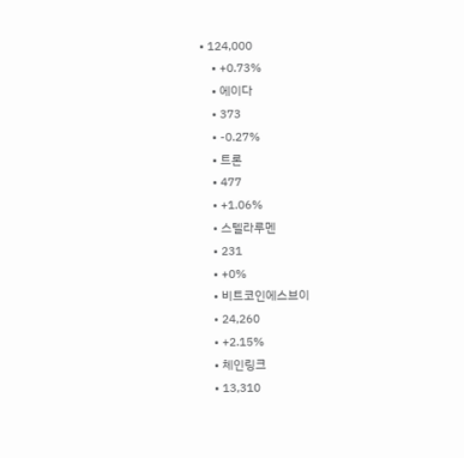• 124,000
    • +0.73%
    • 에이다
    • 373
    • -0.27%
    • 트론
    • 477
    • +1.06%
    • 스텔라루멘
    • 231
    • +0%
    • 비트코인에스브이
    • 24,260
    • +2.15%
    • 체인링크
    • 13,310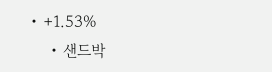• +1.53%
    • 샌드박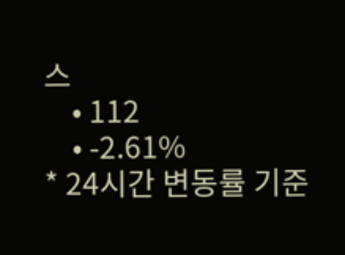스
    • 112
    • -2.61%
* 24시간 변동률 기준